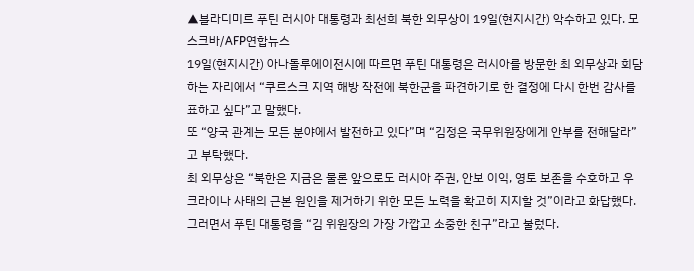▲블라디미르 푸틴 러시아 대통령과 최선희 북한 외무상이 19일(현지시간) 악수하고 있다. 모스크바/AFP연합뉴스
19일(현지시간) 아나돌루에이전시에 따르면 푸틴 대통령은 러시아를 방문한 최 외무상과 회담하는 자리에서 “쿠르스크 지역 해방 작전에 북한군을 파견하기로 한 결정에 다시 한번 감사를 표하고 싶다”고 말했다.
또 “양국 관계는 모든 분야에서 발전하고 있다”며 “김정은 국무위원장에게 안부를 전해달라”고 부탁했다.
최 외무상은 “북한은 지금은 물론 앞으로도 러시아 주권, 안보 이익, 영토 보존을 수호하고 우크라이나 사태의 근본 원인을 제거하기 위한 모든 노력을 확고히 지지할 것”이라고 화답했다.
그러면서 푸틴 대통령을 “김 위원장의 가장 가깝고 소중한 친구”라고 불렀다.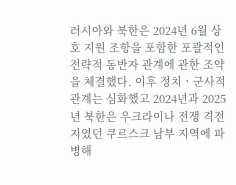러시아와 북한은 2024년 6월 상호 지원 조항을 포함한 포괄적인 전략적 동반자 관계에 관한 조약을 체결했다. 이후 정치ㆍ군사적 관계는 심화했고 2024년과 2025년 북한은 우크라이나 전쟁 격전지였던 쿠르스크 남부 지역에 파병해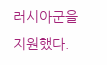러시아군을 지원했다.